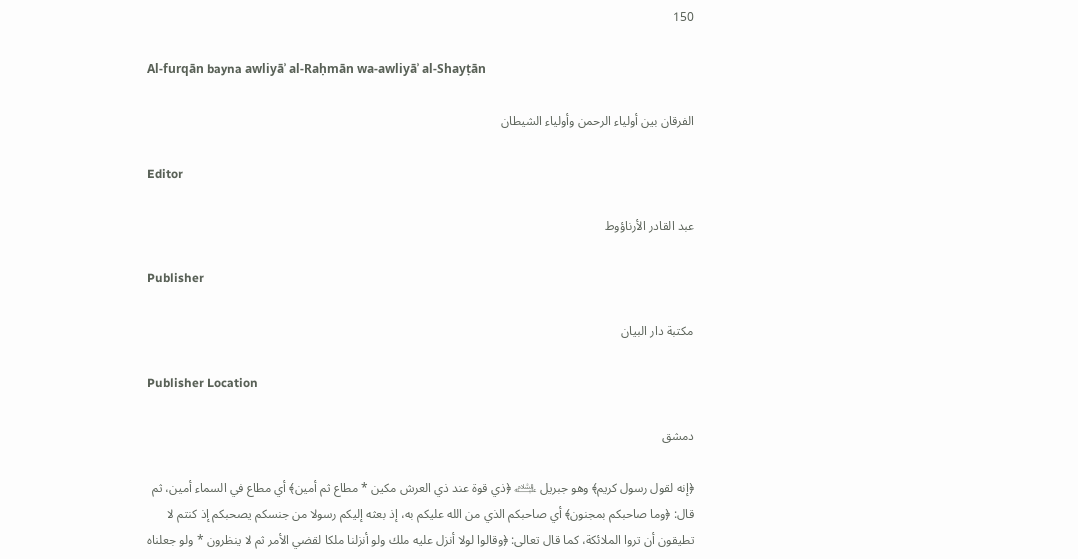150

Al-furqān bayna awliyāʾ al-Raḥmān wa-awliyāʾ al-Shayṭān

الفرقان بين أولياء الرحمن وأولياء الشيطان

Editor

عبد القادر الأرناؤوط

Publisher

مكتبة دار البيان

Publisher Location

دمشق

﴿إنه لقول رسول كريم﴾ وهو جبريل ﵇ ﴿ذي قوة عند ذي العرش مكين * مطاع ثم أمين﴾ أي مطاع في السماء أمين، ثم قال: ﴿وما صاحبكم بمجنون﴾ أي صاحبكم الذي من الله عليكم به، إذ بعثه إليكم رسولا من جنسكم يصحبكم إذ كنتم لا تطيقون أن تروا الملائكة، كما قال تعالى: ﴿وقالوا لولا أنزل عليه ملك ولو أنزلنا ملكا لقضي الأمر ثم لا ينظرون * ولو جعلناه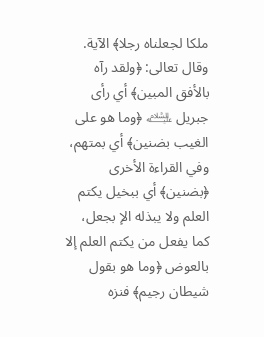ملكا لجعلناه رجلا﴾ الآية.
وقال تعالى: ﴿ولقد رآه بالأفق المبين﴾ أي رأى جبريل ﵇ ﴿وما هو على الغيب بضنين﴾ أي بمتهم، وفي القراءة الأخرى ﴿بضنين﴾ أي ببخيل يكتم العلم ولا يبذله الإ بجعل، كما يفعل من يكتم العلم إلا بالعوض ﴿وما هو بقول شيطان رجيم﴾ فنزه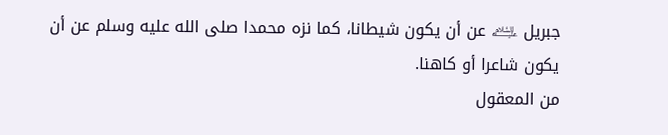جبريل ﵇ عن أن يكون شيطانا، كما نزه محمدا صلى الله عليه وسلم عن أن يكون شاعرا أو كاهنا.
من المعقول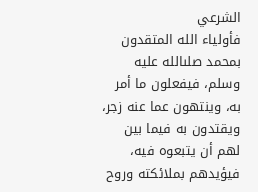الشرعي
فأولياء الله المتقدون بمحمد صلىالله عليه وسلم، فيفعلون ما أمر به، وينتهون عما عنه زجر، ويقتدون به فيما بين لهم أن يتبعوه فيه، فيؤيدهم بملائكته وروح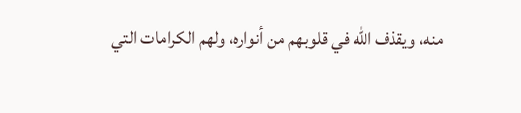منه، ويقذف الله في قلوبهم من أنواره، ولهم الكرامات التي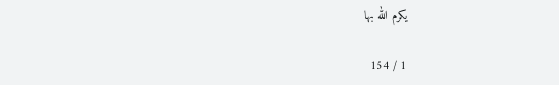يكرم الله بها

1 / 154